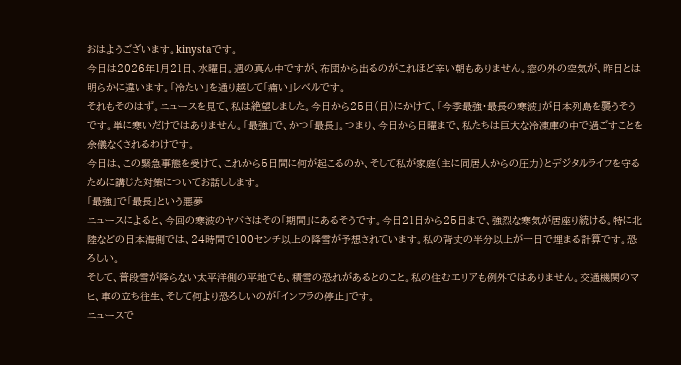おはようございます。kinystaです。
今日は2026年1月21日、水曜日。週の真ん中ですが、布団から出るのがこれほど辛い朝もありません。窓の外の空気が、昨日とは明らかに違います。「冷たい」を通り越して「痛い」レベルです。
それもそのはず。ニュースを見て、私は絶望しました。今日から25日(日)にかけて、「今季最強・最長の寒波」が日本列島を襲うそうです。単に寒いだけではありません。「最強」で、かつ「最長」。つまり、今日から日曜まで、私たちは巨大な冷凍庫の中で過ごすことを余儀なくされるわけです。
今日は、この緊急事態を受けて、これから5日間に何が起こるのか、そして私が家庭(主に同居人からの圧力)とデジタルライフを守るために講じた対策についてお話しします。
「最強」で「最長」という悪夢
ニュースによると、今回の寒波のヤバさはその「期間」にあるそうです。今日21日から25日まで、強烈な寒気が居座り続ける。特に北陸などの日本海側では、24時間で100センチ以上の降雪が予想されています。私の背丈の半分以上が一日で埋まる計算です。恐ろしい。
そして、普段雪が降らない太平洋側の平地でも、積雪の恐れがあるとのこと。私の住むエリアも例外ではありません。交通機関のマヒ、車の立ち往生、そして何より恐ろしいのが「インフラの停止」です。
ニュースで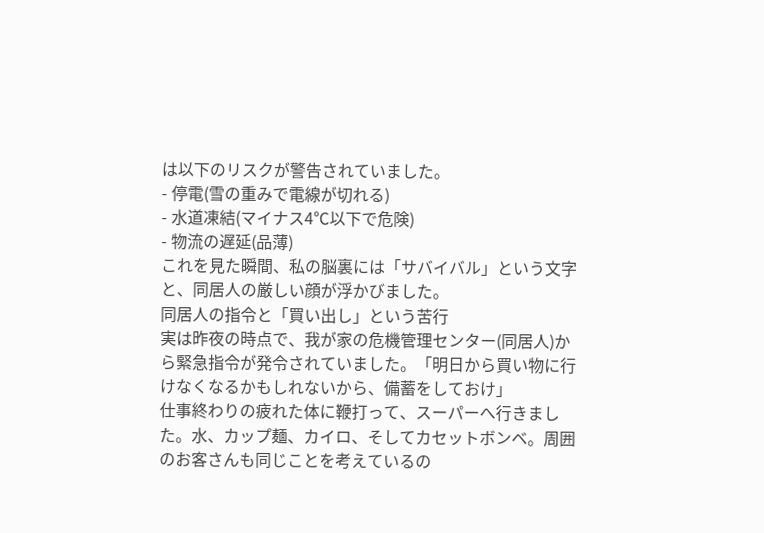は以下のリスクが警告されていました。
- 停電(雪の重みで電線が切れる)
- 水道凍結(マイナス4℃以下で危険)
- 物流の遅延(品薄)
これを見た瞬間、私の脳裏には「サバイバル」という文字と、同居人の厳しい顔が浮かびました。
同居人の指令と「買い出し」という苦行
実は昨夜の時点で、我が家の危機管理センター(同居人)から緊急指令が発令されていました。「明日から買い物に行けなくなるかもしれないから、備蓄をしておけ」
仕事終わりの疲れた体に鞭打って、スーパーへ行きました。水、カップ麺、カイロ、そしてカセットボンベ。周囲のお客さんも同じことを考えているの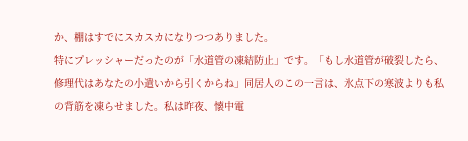か、棚はすでにスカスカになりつつありました。
特にプレッシャーだったのが「水道管の凍結防止」です。「もし水道管が破裂したら、修理代はあなたの小遣いから引くからね」同居人のこの一言は、氷点下の寒波よりも私の背筋を凍らせました。私は昨夜、懐中電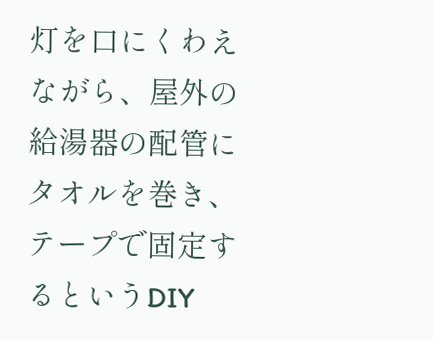灯を口にくわえながら、屋外の給湯器の配管にタオルを巻き、テープで固定するというDIY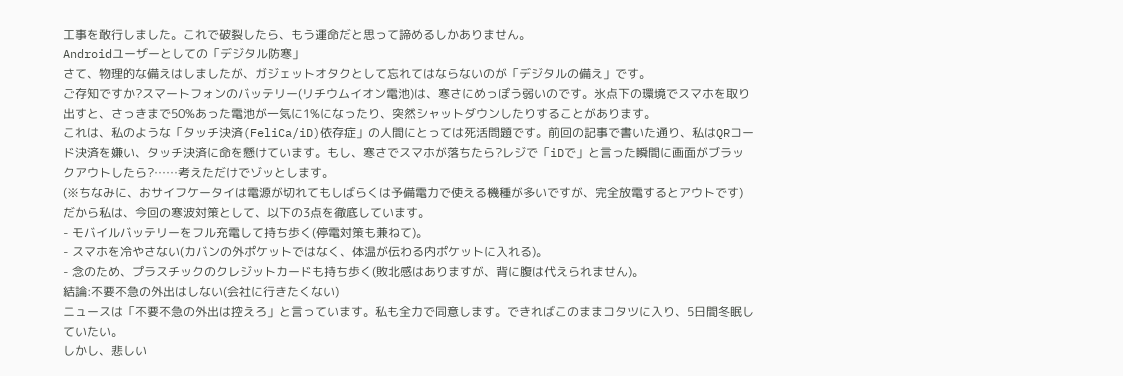工事を敢行しました。これで破裂したら、もう運命だと思って諦めるしかありません。
Androidユーザーとしての「デジタル防寒」
さて、物理的な備えはしましたが、ガジェットオタクとして忘れてはならないのが「デジタルの備え」です。
ご存知ですか?スマートフォンのバッテリー(リチウムイオン電池)は、寒さにめっぽう弱いのです。氷点下の環境でスマホを取り出すと、さっきまで50%あった電池が一気に1%になったり、突然シャットダウンしたりすることがあります。
これは、私のような「タッチ決済(FeliCa/iD)依存症」の人間にとっては死活問題です。前回の記事で書いた通り、私はQRコード決済を嫌い、タッチ決済に命を懸けています。もし、寒さでスマホが落ちたら?レジで「iDで」と言った瞬間に画面がブラックアウトしたら?……考えただけでゾッとします。
(※ちなみに、おサイフケータイは電源が切れてもしばらくは予備電力で使える機種が多いですが、完全放電するとアウトです)
だから私は、今回の寒波対策として、以下の3点を徹底しています。
- モバイルバッテリーをフル充電して持ち歩く(停電対策も兼ねて)。
- スマホを冷やさない(カバンの外ポケットではなく、体温が伝わる内ポケットに入れる)。
- 念のため、プラスチックのクレジットカードも持ち歩く(敗北感はありますが、背に腹は代えられません)。
結論:不要不急の外出はしない(会社に行きたくない)
ニュースは「不要不急の外出は控えろ」と言っています。私も全力で同意します。できればこのままコタツに入り、5日間冬眠していたい。
しかし、悲しい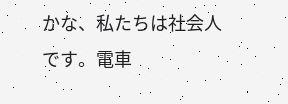かな、私たちは社会人です。電車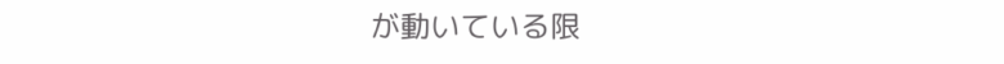が動いている限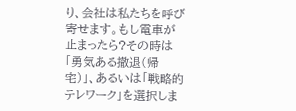り、会社は私たちを呼び寄せます。もし電車が止まったら?その時は「勇気ある撤退(帰宅)」、あるいは「戦略的テレワーク」を選択しま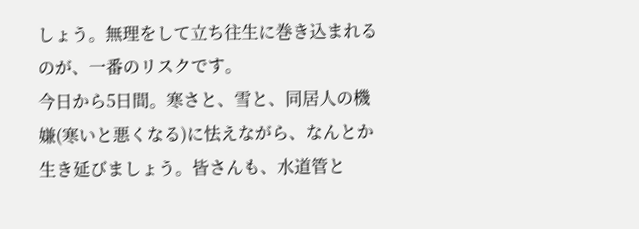しょう。無理をして立ち往生に巻き込まれるのが、一番のリスクです。
今日から5日間。寒さと、雪と、同居人の機嫌(寒いと悪くなる)に怯えながら、なんとか生き延びましょう。皆さんも、水道管と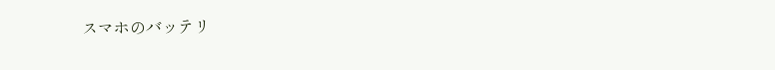スマホのバッテリ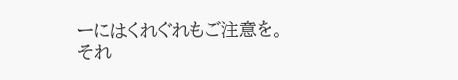ーにはくれぐれもご注意を。
それ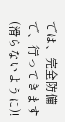では、完全防備で、行ってきます(滑らないように)!